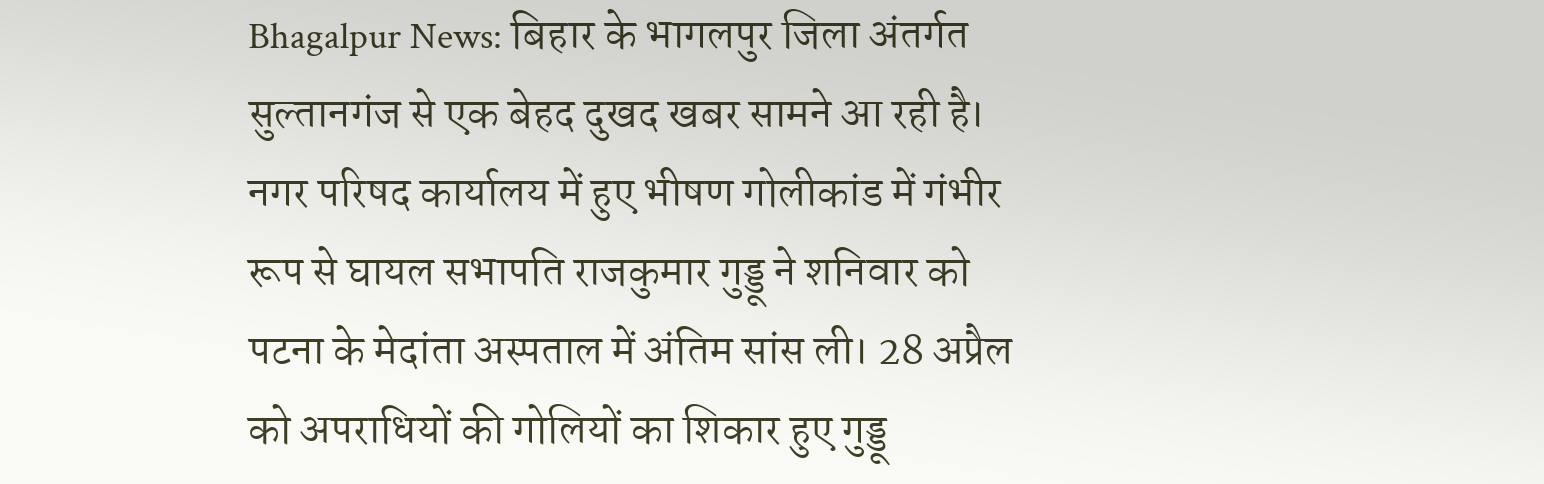Bhagalpur News: बिहार के भागलपुर जिला अंतर्गत सुल्तानगंज से एक बेहद दुखद खबर सामने आ रही है। नगर परिषद कार्यालय में हुए भीषण गोलीकांड में गंभीर रूप से घायल सभापति राजकुमार गुड्डू ने शनिवार को पटना के मेदांता अस्पताल में अंतिम सांस ली। 28 अप्रैल को अपराधियों की गोलियों का शिकार हुए गुड्डू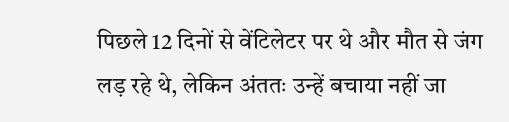पिछले 12 दिनों से वेंटिलेटर पर थे और मौत से जंग लड़ रहे थे, लेकिन अंततः उन्हें बचाया नहीं जा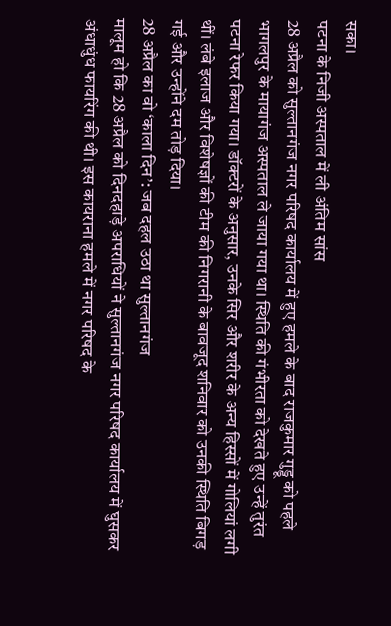सका।
पटना के निजी अस्पताल में ली अंतिम सांस
28 अप्रैल को सुल्तानगंज नगर परिषद कार्यालय में हुए हमले के बाद राजकुमार गुड्डू को पहले भागलपुर के मायागंज अस्पताल ले जाया गया था। स्थिति की गंभीरता को देखते हुए उन्हें तुरंत पटना रेफर किया गया। डॉक्टरों के अनुसार, उनके सिर और शरीर के अन्य हिस्सों में गोलियां लगी थीं। लंबे इलाज और विशेषज्ञों की टीम की निगरानी के बावजूद शनिवार को उनकी स्थिति बिगड़ गई और उन्होंने दम तोड़ दिया।
28 अप्रैल का वो ‘काला दिन’: जब दहल उठा था सुल्तानगंज
मालूम हो कि 28 अप्रैल को दिनदहाड़े अपराधियों ने सुल्तानगंज नगर परिषद कार्यालय में घुसकर अंधाधुंध फायरिंग की थी। इस कायराना हमले में नगर परिषद के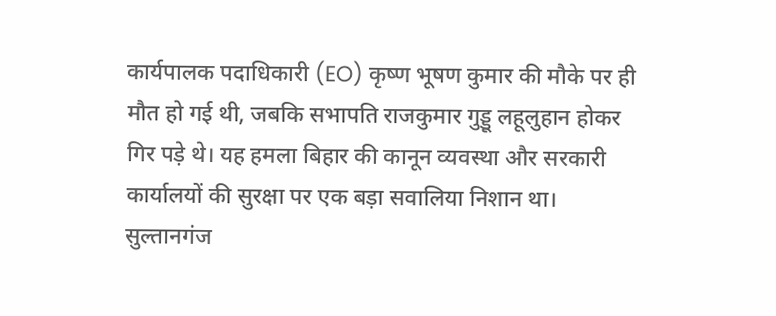कार्यपालक पदाधिकारी (EO) कृष्ण भूषण कुमार की मौके पर ही मौत हो गई थी, जबकि सभापति राजकुमार गुड्डू लहूलुहान होकर गिर पड़े थे। यह हमला बिहार की कानून व्यवस्था और सरकारी कार्यालयों की सुरक्षा पर एक बड़ा सवालिया निशान था।
सुल्तानगंज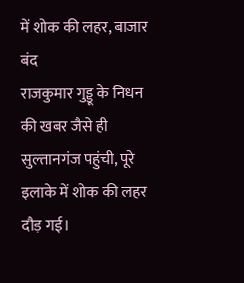में शोक की लहर, बाजार बंद
राजकुमार गुड्डू के निधन की खबर जैसे ही सुल्तानगंज पहुंची, पूरे इलाके में शोक की लहर दौड़ गई।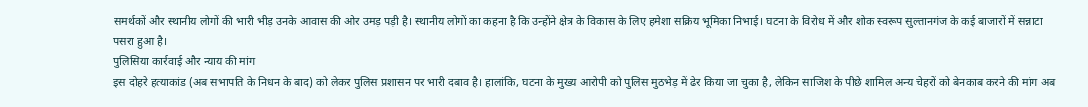समर्थकों और स्थानीय लोगों की भारी भीड़ उनके आवास की ओर उमड़ पड़ी है। स्थानीय लोगों का कहना है कि उन्होंने क्षेत्र के विकास के लिए हमेशा सक्रिय भूमिका निभाई। घटना के विरोध में और शोक स्वरूप सुल्तानगंज के कई बाजारों में सन्नाटा पसरा हुआ है।
पुलिसिया कार्रवाई और न्याय की मांग
इस दोहरे हत्याकांड (अब सभापति के निधन के बाद) को लेकर पुलिस प्रशासन पर भारी दबाव है। हालांकि, घटना के मुख्य आरोपी को पुलिस मुठभेड़ में ढेर किया जा चुका है, लेकिन साजिश के पीछे शामिल अन्य चेहरों को बेनकाब करने की मांग अब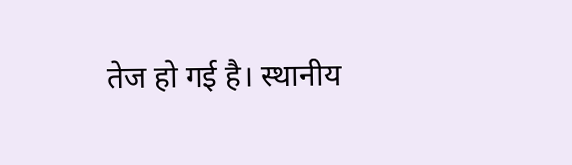तेज हो गई है। स्थानीय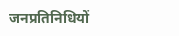जनप्रतिनिधियों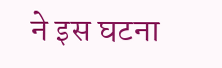ने इस घटना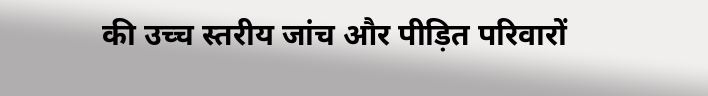की उच्च स्तरीय जांच और पीड़ित परिवारों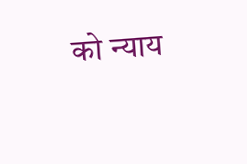को न्याय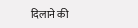दिलाने की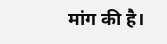मांग की है।